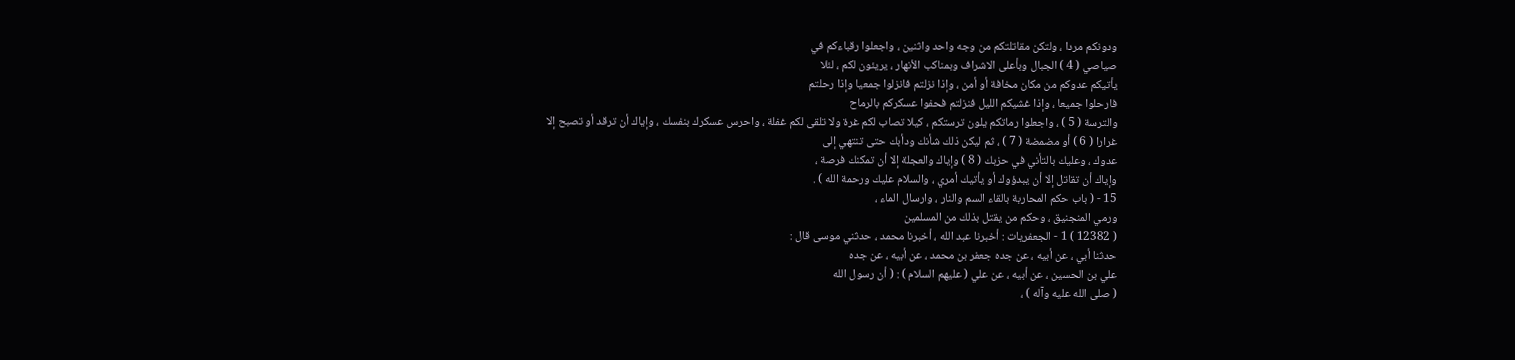ودونكم مردا ، ولتكن مقاتلتكم من وجه واحد واثنين ، واجعلوا رقباءكم في
صياصي ( 4 ) الجبال وبأعلى الاشراف وبمناكب الأنهار ، يريئون لكم ، لئلا
يأتيكم عدوكم من مكان مخافة أو أمن ، وإذا نزلتم فانزلوا جمعيا وإذا رحلتم
فارحلوا جميعا ، وإذا غشيكم الليل فنزلتم فحفوا عسكركم بالرماح
والترسة ( 5 ) ، واجعلوا رماتكم يلون ترستكم ، كيلا تصاب لكم غرة ولا تلقى لكم غفلة ، واحرس عسكرك بنفسك ، وإياك أن ترقد أو تصبح إلا
غرارا ( 6 ) أو مضمضة ( 7 ) ، ثم ليكن ذلك شأنك ودأبك حتى تنتهي إلى
عدوك ، وعليك بالتأني في حزبك ( 8 ) وإياك والعجلة إلا أن تمكنك فرصة ،
وإياك أن تقاتل إلا أن يبدؤوك أو يأتيك أمري ، والسلام عليك ورحمة الله ) .
15 - ( باب حكم المحاربة بالقاء السم والنار ، وارسال الماء ،
ورمي المنجنيق ، وحكم من يقتل بذلك من المسلمين
( 12382 ) 1 - الجعفريات : أخبرنا عبد الله ، أخبرنا محمد ، حدثني موسى قال :
حدثنا أبي ، عن أبيه ، عن جده جعفر بن محمد ، عن أبيه ، عن جده
علي بن الحسين ، عن أبيه ، عن علي ( عليهم السلام ) : ( أن رسول الله
( صلى الله عليه وآله ) ،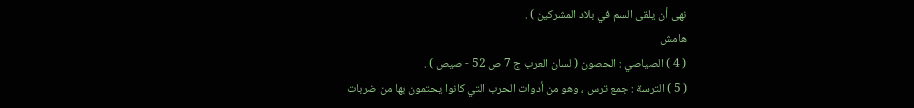نهى أن يلقى السم في بلاد المشركين ) .
هامش
( 4 ) الصياصي : الحصون ( لسان العرب ج 7 ص 52 - صيص ) .
( 5 ) الترسة : جمع ترس ، وهو من أدوات الحرب التي كانوا يحتمون بها من ضربات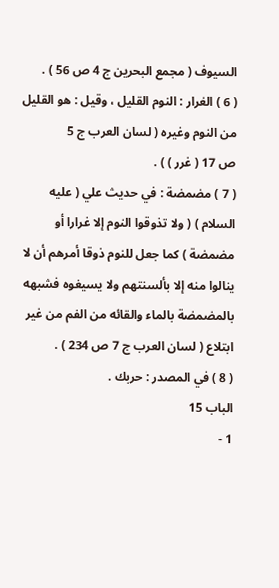السيوف ( مجمع البحرين ج 4 ص 56 ) .
( 6 ) الغرار : النوم القليل ، وقيل : هو القليل من النوم وغيره ( لسان العرب ج 5
ص 17 ( غرر ) ) .
( 7 ) مضمضة : في حديث علي ( عليه السلام ) ( ولا تذوقوا النوم إلا غرارا أو
مضمضة ) كما جعل للنوم ذوقا أمرهم أن لا ينالوا منه إلا بألسنتهم ولا يسيغوه فشبهه
بالمضمضة بالماء والقائه من الفم من غير ابتلاع ( لسان العرب ج 7 ص 234 ) .
( 8 ) في المصدر : حربك .
الباب 15
1 -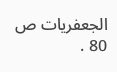الجعفريات ص 80 .